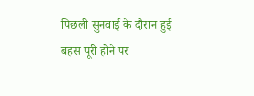पिछली सुनवाई के दौरान हुई बहस पूरी होने पर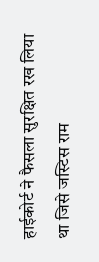हाईकोर्ट ने फैसला सुरक्षित रख लिया था जिसे जस्टिस राम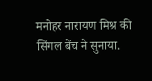मनोहर नारायण मिश्र की सिंगल बेंच ने सुनाया.